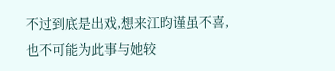不过到底是出戏,想来江昀谨虽不喜,也不可能为此事与她较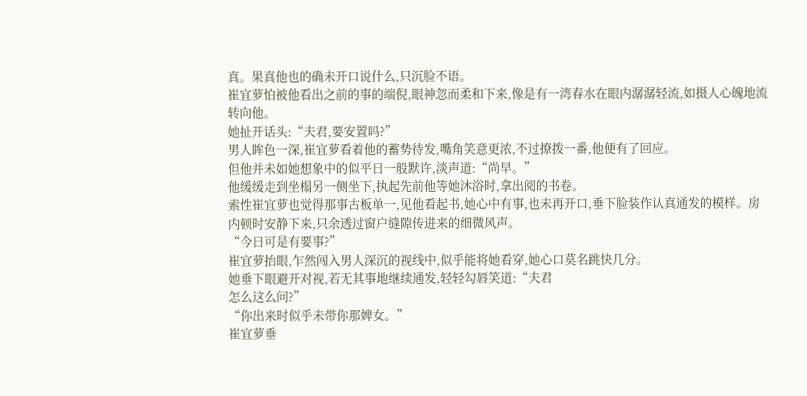真。果真他也的确未开口说什么,只沉脸不语。
崔宜萝怕被他看出之前的事的端倪,眼神忽而柔和下来,像是有一湾春水在眼内潺潺轻流,如摄人心魄地流转向他。
她扯开话头:“夫君,要安置吗?”
男人眸色一深,崔宜萝看着他的蓄势待发,嘴角笑意更浓,不过撩拨一番,他便有了回应。
但他并未如她想象中的似平日一般默许,淡声道:“尚早。”
他缓缓走到坐榻另一侧坐下,执起先前他等她沐浴时,拿出阅的书卷。
索性崔宜萝也觉得那事古板单一,见他看起书,她心中有事,也未再开口,垂下脸装作认真通发的模样。房内顿时安静下来,只余透过窗户缝隙传进来的细微风声。
“今日可是有要事?”
崔宜萝抬眼,乍然闯入男人深沉的视线中,似乎能将她看穿,她心口莫名跳快几分。
她垂下眼避开对视,若无其事地继续通发,轻轻勾唇笑道:“夫君
怎么这么问?”
“你出来时似乎未带你那婢女。”
崔宜萝垂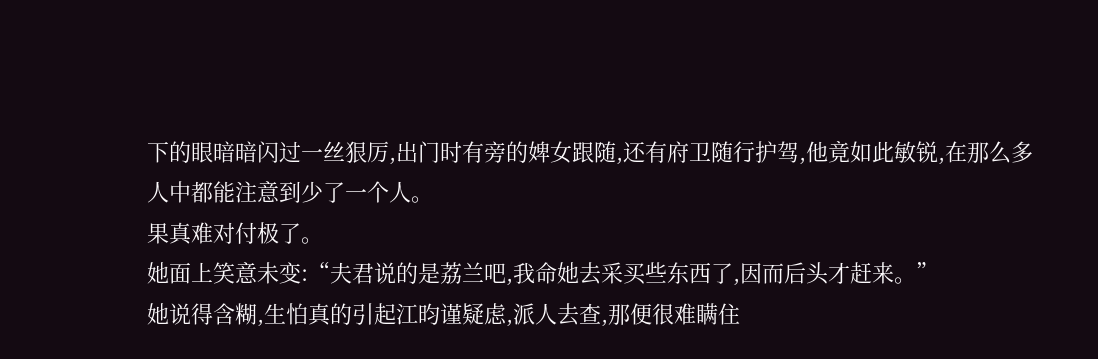下的眼暗暗闪过一丝狠厉,出门时有旁的婢女跟随,还有府卫随行护驾,他竟如此敏锐,在那么多人中都能注意到少了一个人。
果真难对付极了。
她面上笑意未变:“夫君说的是荔兰吧,我命她去采买些东西了,因而后头才赶来。”
她说得含糊,生怕真的引起江昀谨疑虑,派人去查,那便很难瞒住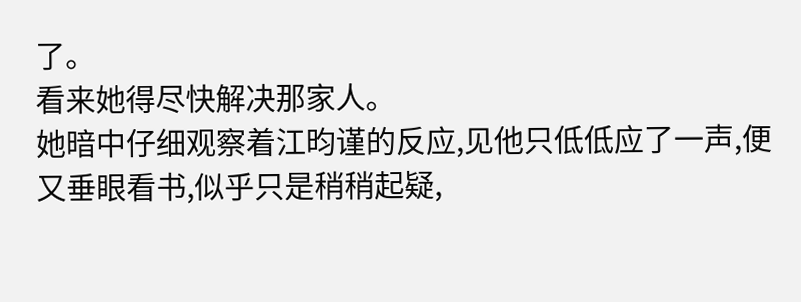了。
看来她得尽快解决那家人。
她暗中仔细观察着江昀谨的反应,见他只低低应了一声,便又垂眼看书,似乎只是稍稍起疑,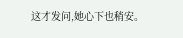这才发问,她心下也稍安。